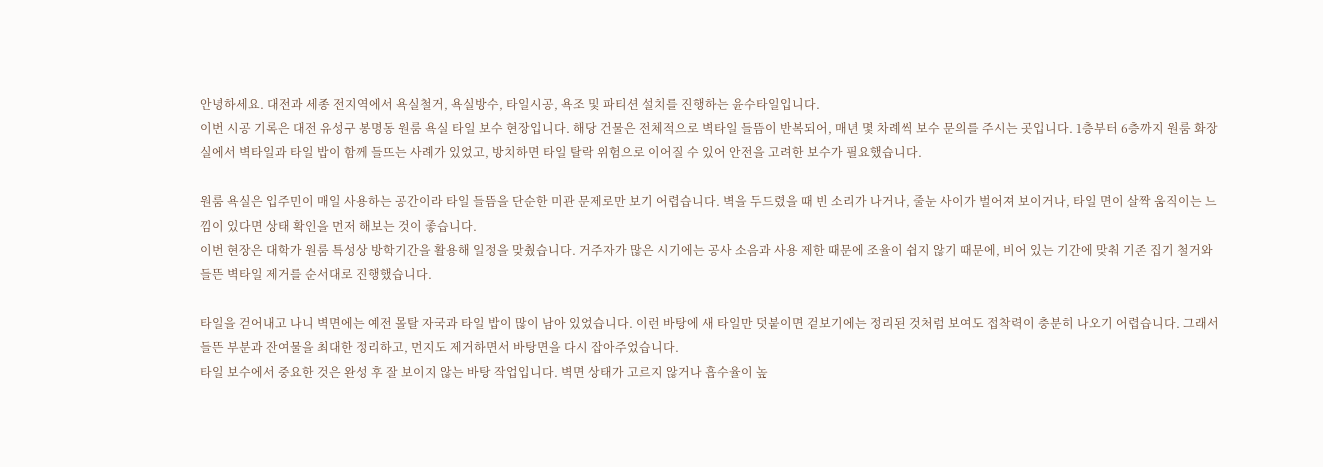안녕하세요. 대전과 세종 전지역에서 욕실철거, 욕실방수, 타일시공, 욕조 및 파티션 설치를 진행하는 윤수타일입니다.
이번 시공 기록은 대전 유성구 봉명동 원룸 욕실 타일 보수 현장입니다. 해당 건물은 전체적으로 벽타일 들뜸이 반복되어, 매년 몇 차례씩 보수 문의를 주시는 곳입니다. 1층부터 6층까지 원룸 화장실에서 벽타일과 타일 밥이 함께 들뜨는 사례가 있었고, 방치하면 타일 탈락 위험으로 이어질 수 있어 안전을 고려한 보수가 필요했습니다.

원룸 욕실은 입주민이 매일 사용하는 공간이라 타일 들뜸을 단순한 미관 문제로만 보기 어렵습니다. 벽을 두드렸을 때 빈 소리가 나거나, 줄눈 사이가 벌어져 보이거나, 타일 면이 살짝 움직이는 느낌이 있다면 상태 확인을 먼저 해보는 것이 좋습니다.
이번 현장은 대학가 원룸 특성상 방학기간을 활용해 일정을 맞췄습니다. 거주자가 많은 시기에는 공사 소음과 사용 제한 때문에 조율이 쉽지 않기 때문에, 비어 있는 기간에 맞춰 기존 집기 철거와 들뜬 벽타일 제거를 순서대로 진행했습니다.

타일을 걷어내고 나니 벽면에는 예전 몰탈 자국과 타일 밥이 많이 남아 있었습니다. 이런 바탕에 새 타일만 덧붙이면 겉보기에는 정리된 것처럼 보여도 접착력이 충분히 나오기 어렵습니다. 그래서 들뜬 부분과 잔여물을 최대한 정리하고, 먼지도 제거하면서 바탕면을 다시 잡아주었습니다.
타일 보수에서 중요한 것은 완성 후 잘 보이지 않는 바탕 작업입니다. 벽면 상태가 고르지 않거나 흡수율이 높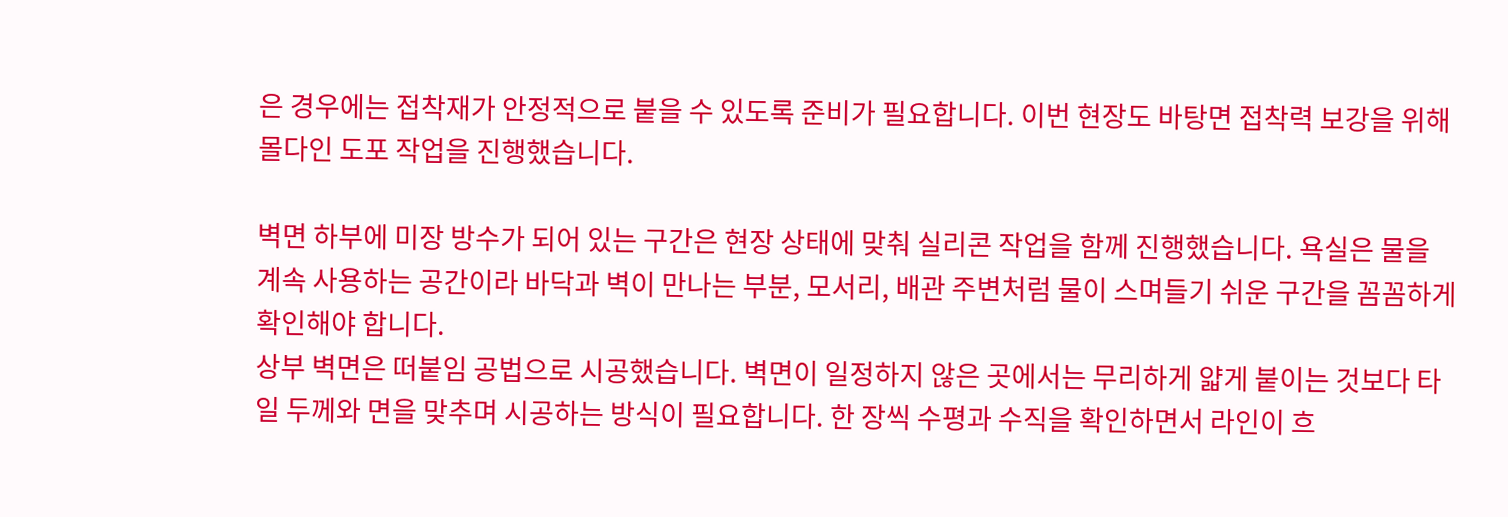은 경우에는 접착재가 안정적으로 붙을 수 있도록 준비가 필요합니다. 이번 현장도 바탕면 접착력 보강을 위해 몰다인 도포 작업을 진행했습니다.

벽면 하부에 미장 방수가 되어 있는 구간은 현장 상태에 맞춰 실리콘 작업을 함께 진행했습니다. 욕실은 물을 계속 사용하는 공간이라 바닥과 벽이 만나는 부분, 모서리, 배관 주변처럼 물이 스며들기 쉬운 구간을 꼼꼼하게 확인해야 합니다.
상부 벽면은 떠붙임 공법으로 시공했습니다. 벽면이 일정하지 않은 곳에서는 무리하게 얇게 붙이는 것보다 타일 두께와 면을 맞추며 시공하는 방식이 필요합니다. 한 장씩 수평과 수직을 확인하면서 라인이 흐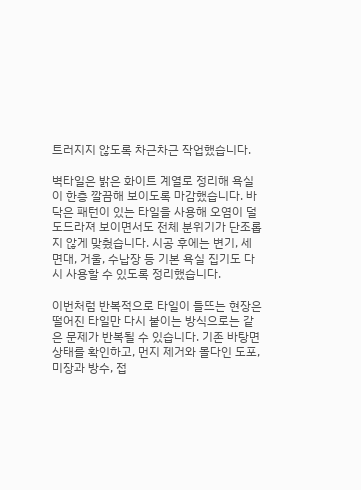트러지지 않도록 차근차근 작업했습니다.

벽타일은 밝은 화이트 계열로 정리해 욕실이 한층 깔끔해 보이도록 마감했습니다. 바닥은 패턴이 있는 타일을 사용해 오염이 덜 도드라져 보이면서도 전체 분위기가 단조롭지 않게 맞췄습니다. 시공 후에는 변기, 세면대, 거울, 수납장 등 기본 욕실 집기도 다시 사용할 수 있도록 정리했습니다.

이번처럼 반복적으로 타일이 들뜨는 현장은 떨어진 타일만 다시 붙이는 방식으로는 같은 문제가 반복될 수 있습니다. 기존 바탕면 상태를 확인하고, 먼지 제거와 몰다인 도포, 미장과 방수, 접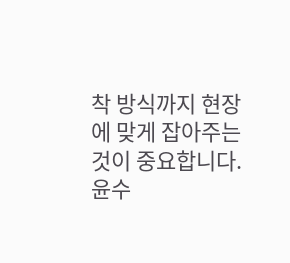착 방식까지 현장에 맞게 잡아주는 것이 중요합니다.
윤수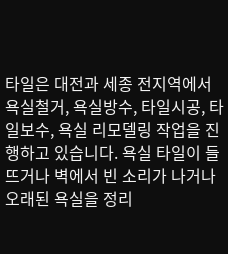타일은 대전과 세종 전지역에서 욕실철거, 욕실방수, 타일시공, 타일보수, 욕실 리모델링 작업을 진행하고 있습니다. 욕실 타일이 들뜨거나 벽에서 빈 소리가 나거나 오래된 욕실을 정리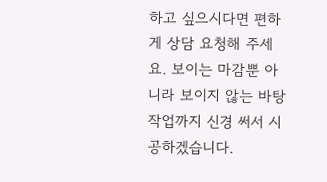하고 싶으시다면 편하게 상담 요청해 주세요. 보이는 마감뿐 아니라 보이지 않는 바탕 작업까지 신경 써서 시공하겠습니다.